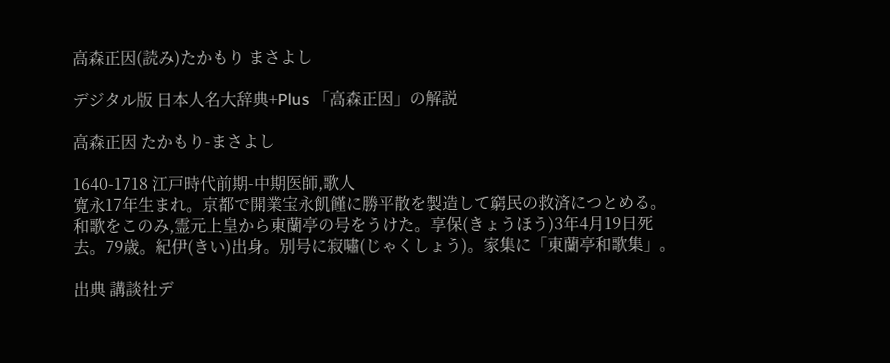高森正因(読み)たかもり まさよし

デジタル版 日本人名大辞典+Plus 「高森正因」の解説

高森正因 たかもり-まさよし

1640-1718 江戸時代前期-中期医師,歌人
寛永17年生まれ。京都で開業宝永飢饉に勝平散を製造して窮民の救済につとめる。和歌をこのみ,霊元上皇から東蘭亭の号をうけた。享保(きょうほう)3年4月19日死去。79歳。紀伊(きい)出身。別号に寂嘯(じゃくしょう)。家集に「東蘭亭和歌集」。

出典 講談社デ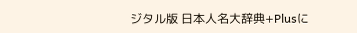ジタル版 日本人名大辞典+Plusに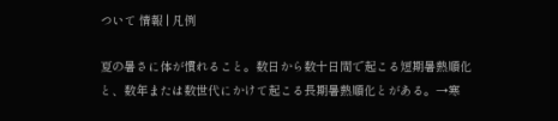ついて 情報 | 凡例

夏の暑さに体が慣れること。数日から数十日間で起こる短期暑熱順化と、数年または数世代にかけて起こる長期暑熱順化とがある。→寒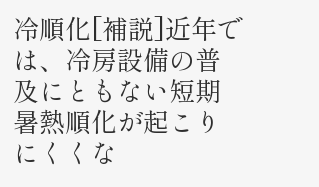冷順化[補説]近年では、冷房設備の普及にともない短期暑熱順化が起こりにくくな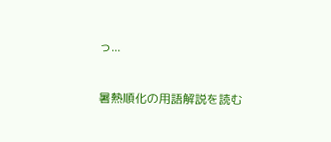っ...

暑熱順化の用語解説を読む